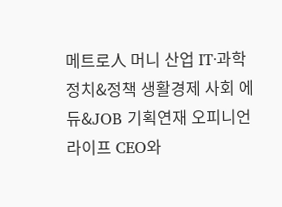메트로人 머니 산업 IT·과학 정치&정책 생활경제 사회 에듀&JOB 기획연재 오피니언 라이프 CEO와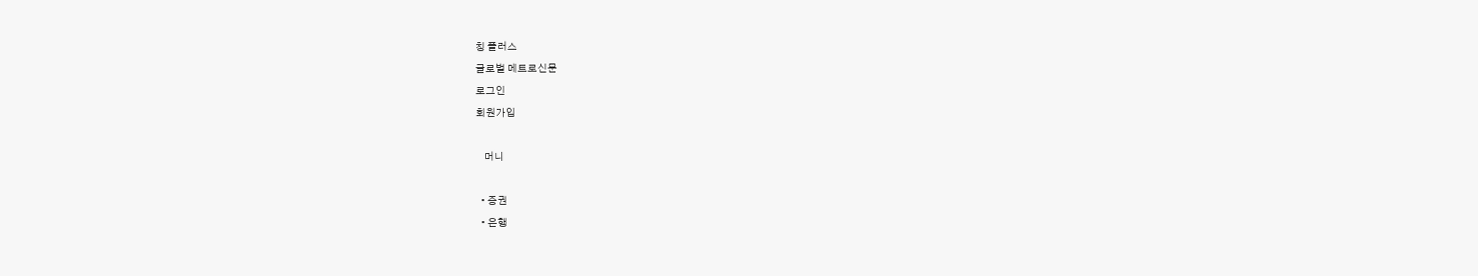칭 플러스
글로벌 메트로신문
로그인
회원가입

    머니

  • 증권
  • 은행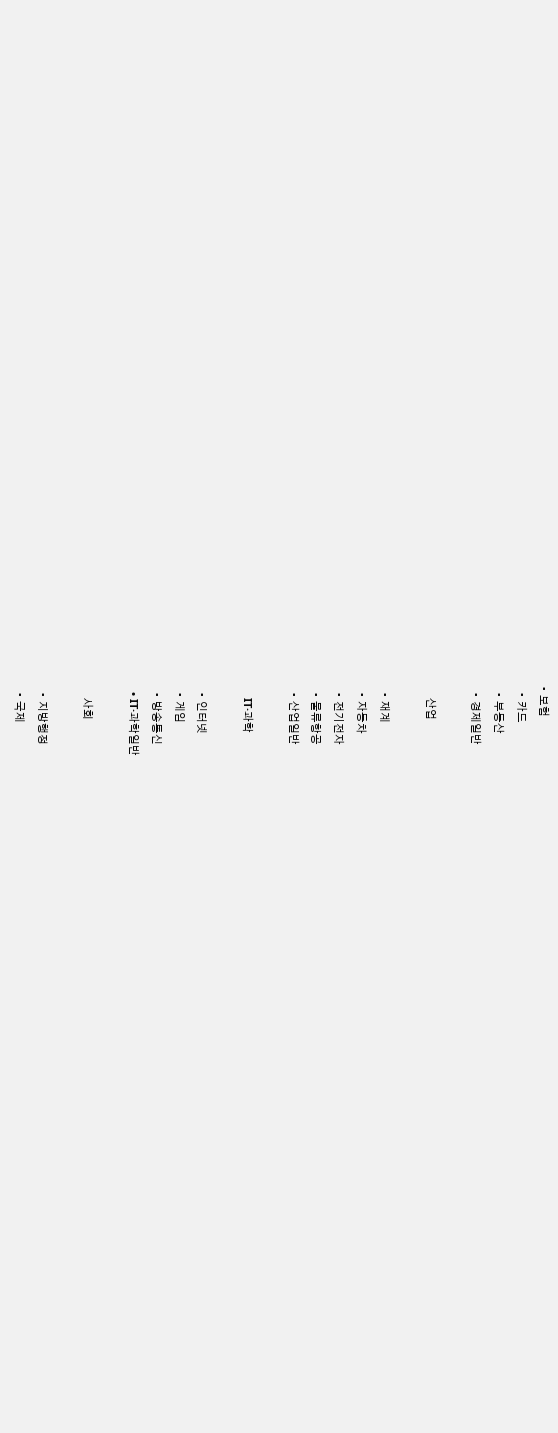• 보험
  • 카드
  • 부동산
  • 경제일반

    산업

  • 재계
  • 자동차
  • 전기전자
  • 물류항공
  • 산업일반

    IT·과학

  • 인터넷
  • 게임
  • 방송통신
  • IT·과학일반

    사회

  • 지방행정
  • 국제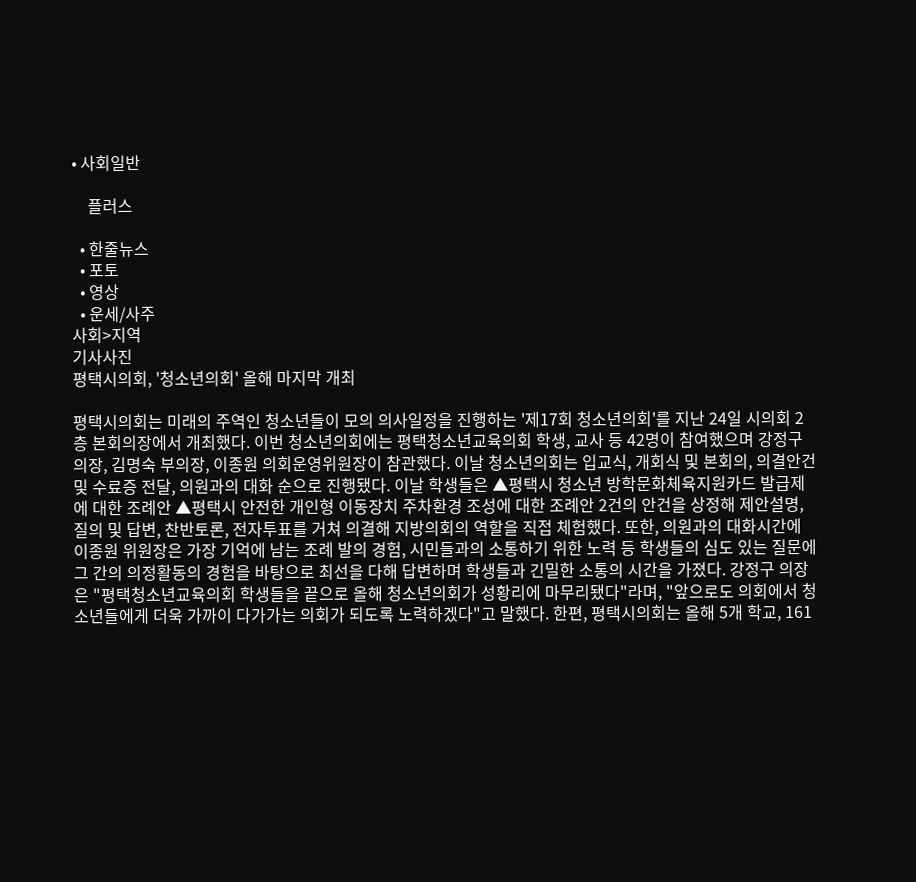• 사회일반

    플러스

  • 한줄뉴스
  • 포토
  • 영상
  • 운세/사주
사회>지역
기사사진
평택시의회, '청소년의회' 올해 마지막 개최

평택시의회는 미래의 주역인 청소년들이 모의 의사일정을 진행하는 '제17회 청소년의회'를 지난 24일 시의회 2층 본회의장에서 개최했다. 이번 청소년의회에는 평택청소년교육의회 학생, 교사 등 42명이 참여했으며 강정구 의장, 김명숙 부의장, 이종원 의회운영위원장이 참관했다. 이날 청소년의회는 입교식, 개회식 및 본회의, 의결안건 및 수료증 전달, 의원과의 대화 순으로 진행됐다. 이날 학생들은 ▲평택시 청소년 방학문화체육지원카드 발급제에 대한 조례안 ▲평택시 안전한 개인형 이동장치 주차환경 조성에 대한 조례안 2건의 안건을 상정해 제안설명, 질의 및 답변, 찬반토론, 전자투표를 거쳐 의결해 지방의회의 역할을 직접 체험했다. 또한, 의원과의 대화시간에 이종원 위원장은 가장 기억에 남는 조례 발의 경험, 시민들과의 소통하기 위한 노력 등 학생들의 심도 있는 질문에 그 간의 의정활동의 경험을 바탕으로 최선을 다해 답변하며 학생들과 긴밀한 소통의 시간을 가졌다. 강정구 의장은 "평택청소년교육의회 학생들을 끝으로 올해 청소년의회가 성황리에 마무리됐다"라며, "앞으로도 의회에서 청소년들에게 더욱 가까이 다가가는 의회가 되도록 노력하겠다"고 말했다. 한편, 평택시의회는 올해 5개 학교, 161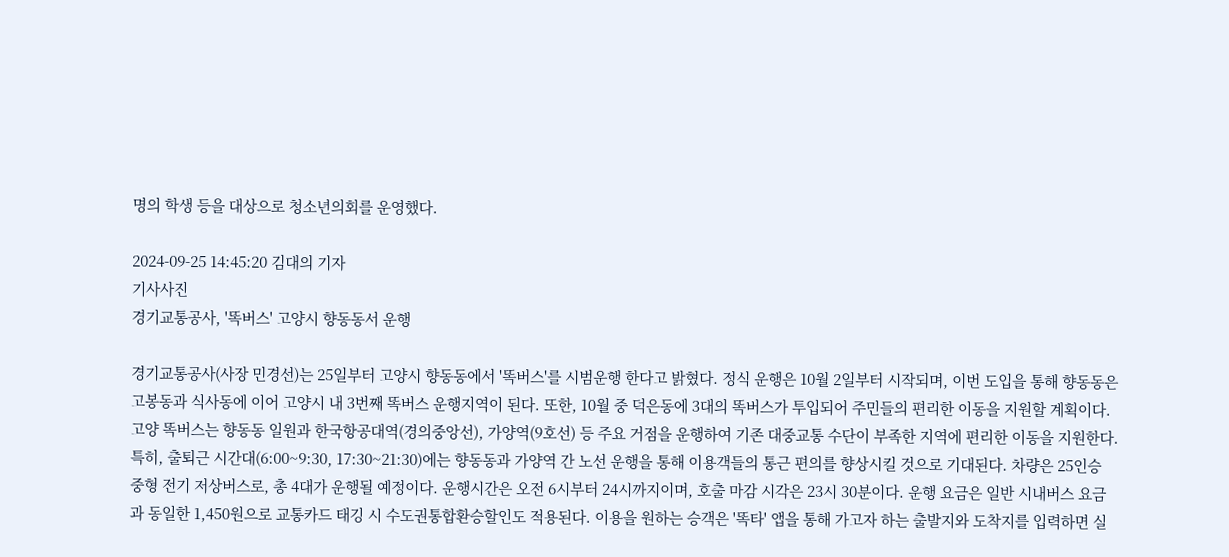명의 학생 등을 대상으로 청소년의회를 운영했다.

2024-09-25 14:45:20 김대의 기자
기사사진
경기교통공사, '똑버스' 고양시 향동동서 운행

경기교통공사(사장 민경선)는 25일부터 고양시 향동동에서 '똑버스'를 시범운행 한다고 밝혔다. 정식 운행은 10월 2일부터 시작되며, 이번 도입을 통해 향동동은 고봉동과 식사동에 이어 고양시 내 3번째 똑버스 운행지역이 된다. 또한, 10월 중 덕은동에 3대의 똑버스가 투입되어 주민들의 편리한 이동을 지원할 계획이다. 고양 똑버스는 향동동 일원과 한국항공대역(경의중앙선), 가양역(9호선) 등 주요 거점을 운행하여 기존 대중교통 수단이 부족한 지역에 편리한 이동을 지원한다. 특히, 출퇴근 시간대(6:00~9:30, 17:30~21:30)에는 향동동과 가양역 간 노선 운행을 통해 이용객들의 통근 편의를 향상시킬 것으로 기대된다. 차량은 25인승 중형 전기 저상버스로, 총 4대가 운행될 예정이다. 운행시간은 오전 6시부터 24시까지이며, 호출 마감 시각은 23시 30분이다. 운행 요금은 일반 시내버스 요금과 동일한 1,450원으로 교통카드 태깅 시 수도권통합환승할인도 적용된다. 이용을 원하는 승객은 '똑타' 앱을 통해 가고자 하는 출발지와 도착지를 입력하면 실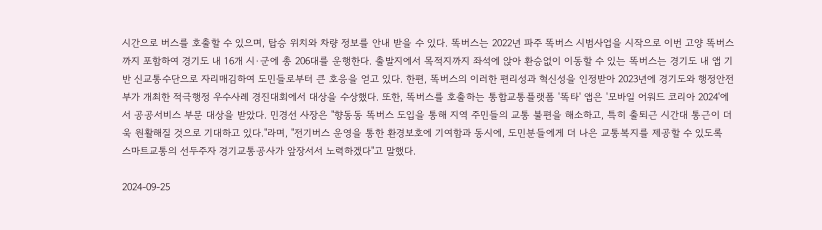시간으로 버스를 호출할 수 있으며, 탑승 위치와 차량 정보를 안내 받을 수 있다. 똑버스는 2022년 파주 똑버스 시범사업을 시작으로 이번 고양 똑버스까지 포함하여 경기도 내 16개 시·군에 총 206대를 운행한다. 출발지에서 목적지까지 좌석에 앉아 환승없이 이동할 수 있는 똑버스는 경기도 내 앱 기반 신교통수단으로 자리매김하여 도민들로부터 큰 호응을 얻고 있다. 한편, 똑버스의 이러한 편리성과 혁신성을 인정받아 2023년에 경기도와 행정안전부가 개최한 적극행정 우수사례 경진대회에서 대상을 수상했다. 또한, 똑버스를 호출하는 통합교통플랫폼 '똑타' 앱은 '모바일 어워드 코리아 2024'에서 공공서비스 부문 대상을 받았다. 민경선 사장은 "향동동 똑버스 도입을 통해 지역 주민들의 교통 불편을 해소하고, 특히 출퇴근 시간대 통근이 더욱 원활해질 것으로 기대하고 있다."라며, "전기버스 운영을 통한 환경보호에 기여함과 동시에, 도민분들에게 더 나은 교통복지를 제공할 수 있도록 스마트교통의 선두주자 경기교통공사가 앞장서서 노력하겠다"고 말했다.

2024-09-25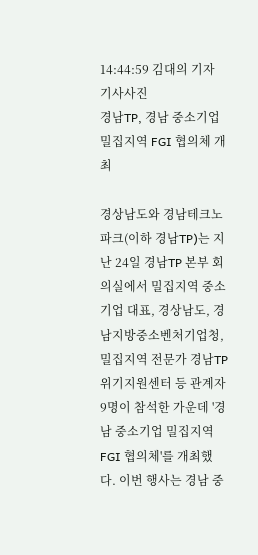14:44:59 김대의 기자
기사사진
경남TP, 경남 중소기업 밀집지역 FGI 협의체 개최

경상남도와 경남테크노파크(이하 경남TP)는 지난 24일 경남TP 본부 회의실에서 밀집지역 중소기업 대표, 경상남도, 경남지방중소벤처기업청, 밀집지역 전문가 경남TP 위기지원센터 등 관계자 9명이 참석한 가운데 '경남 중소기업 밀집지역 FGI 협의체'를 개최했다. 이번 행사는 경남 중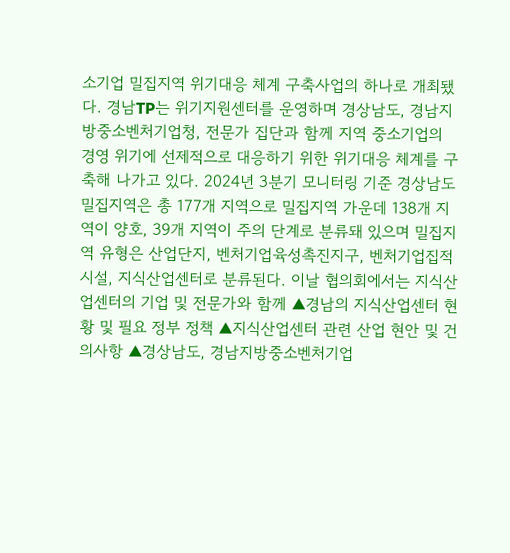소기업 밀집지역 위기대응 체계 구축사업의 하나로 개최됐다. 경남TP는 위기지원센터를 운영하며 경상남도, 경남지방중소벤처기업청, 전문가 집단과 함께 지역 중소기업의 경영 위기에 선제적으로 대응하기 위한 위기대응 체계를 구축해 나가고 있다. 2024년 3분기 모니터링 기준 경상남도 밀집지역은 총 177개 지역으로 밀집지역 가운데 138개 지역이 양호, 39개 지역이 주의 단계로 분류돼 있으며 밀집지역 유형은 산업단지, 벤처기업육성촉진지구, 벤처기업집적시설, 지식산업센터로 분류된다. 이날 협의회에서는 지식산업센터의 기업 및 전문가와 함께 ▲경남의 지식산업센터 현황 및 필요 정부 정책 ▲지식산업센터 관련 산업 현안 및 건의사항 ▲경상남도, 경남지방중소벤처기업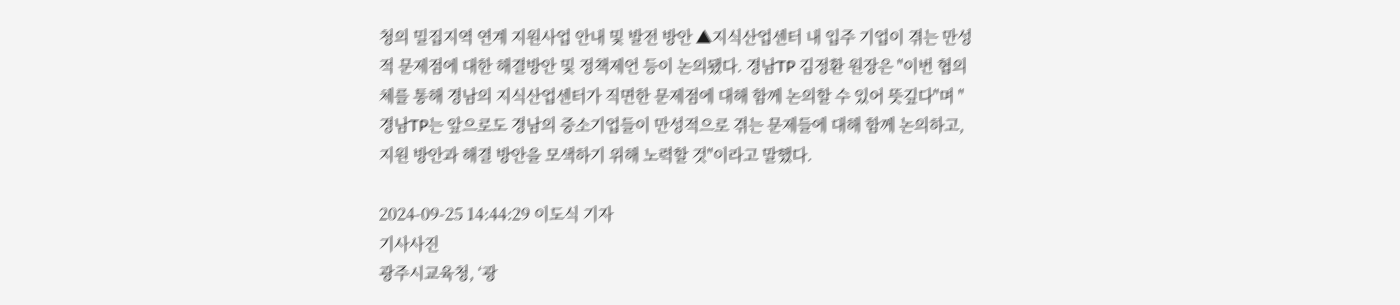청의 밀집지역 연계 지원사업 안내 및 발전 방안 ▲지식산업센터 내 입주 기업이 겪는 만성적 문제점에 대한 해결방안 및 정책제언 등이 논의됐다. 경남TP 김정환 원장은 "이번 협의체를 통해 경남의 지식산업센터가 직면한 문제점에 대해 함께 논의할 수 있어 뜻깊다"며 "경남TP는 앞으로도 경남의 중소기업들이 만성적으로 겪는 문제들에 대해 함께 논의하고, 지원 방안과 해결 방안을 모색하기 위해 노력할 것"이라고 말했다.

2024-09-25 14:44:29 이도식 기자
기사사진
광주시교육청, ‘광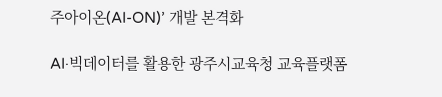주아이온(AI-ON)’ 개발 본격화

AI·빅데이터를 활용한 광주시교육청 교육플랫폼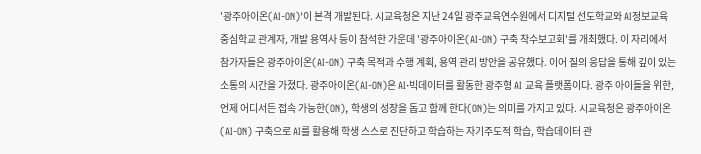'광주아이온(AI-ON)'이 본격 개발된다. 시교육청은 지난 24일 광주교육연수원에서 디지털 선도학교와 AI정보교육중심학교 관계자, 개발 용역사 등이 참석한 가운데 '광주아이온(AI-ON) 구축 착수보고회'를 개최했다. 이 자리에서 참가자들은 광주아이온(AI-ON) 구축 목적과 수행 계획, 용역 관리 방안을 공유했다. 이어 질의 응답을 통해 깊이 있는 소통의 시간을 가졌다. 광주아이온(AI-ON)은 AI·빅데이터를 활동한 광주형 AI 교육 플랫폼이다. 광주 아이들을 위한, 언제 어디서든 접속 가능한(ON), 학생의 성장을 돕고 함께 한다(ON)는 의미를 가지고 있다. 시교육청은 광주아이온(AI-ON) 구축으로 AI를 활용해 학생 스스로 진단하고 학습하는 자기주도적 학습, 학습데이터 관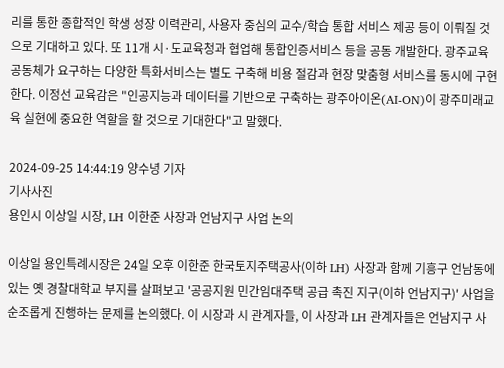리를 통한 종합적인 학생 성장 이력관리, 사용자 중심의 교수/학습 통합 서비스 제공 등이 이뤄질 것으로 기대하고 있다. 또 11개 시·도교육청과 협업해 통합인증서비스 등을 공동 개발한다. 광주교육공동체가 요구하는 다양한 특화서비스는 별도 구축해 비용 절감과 현장 맞춤형 서비스를 동시에 구현한다. 이정선 교육감은 "인공지능과 데이터를 기반으로 구축하는 광주아이온(AI-ON)이 광주미래교육 실현에 중요한 역할을 할 것으로 기대한다"고 말했다.

2024-09-25 14:44:19 양수녕 기자
기사사진
용인시 이상일 시장, LH 이한준 사장과 언남지구 사업 논의

이상일 용인특례시장은 24일 오후 이한준 한국토지주택공사(이하 LH) 사장과 함께 기흥구 언남동에 있는 옛 경찰대학교 부지를 살펴보고 '공공지원 민간임대주택 공급 촉진 지구(이하 언남지구)' 사업을 순조롭게 진행하는 문제를 논의했다. 이 시장과 시 관계자들, 이 사장과 LH 관계자들은 언남지구 사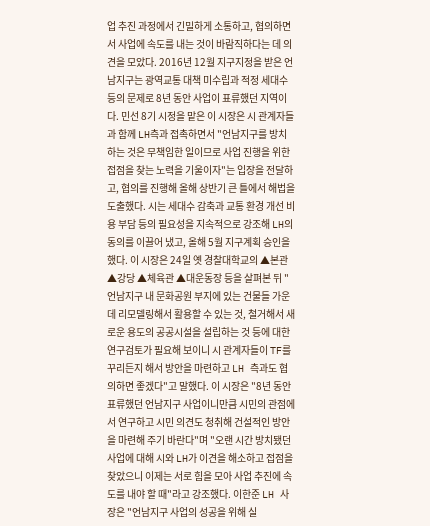업 추진 과정에서 긴밀하게 소통하고, 협의하면서 사업에 속도를 내는 것이 바람직하다는 데 의견을 모았다. 2016년 12월 지구지정을 받은 언남지구는 광역교통 대책 미수립과 적정 세대수 등의 문제로 8년 동안 사업이 표류했던 지역이다. 민선 8기 시정을 맡은 이 시장은 시 관계자들과 함께 LH측과 접촉하면서 "언남지구를 방치하는 것은 무책임한 일이므로 사업 진행을 위한 접점을 찾는 노력을 기울이자"는 입장을 전달하고, 협의를 진행해 올해 상반기 큰 틀에서 해법을 도출했다. 시는 세대수 감축과 교통 환경 개선 비용 부담 등의 필요성을 지속적으로 강조해 LH의 동의를 이끌어 냈고, 올해 5월 지구계획 승인을 했다. 이 시장은 24일 옛 경찰대학교의 ▲본관 ▲강당 ▲체육관 ▲대운동장 등을 살펴본 뒤 "언남지구 내 문화공원 부지에 있는 건물들 가운데 리모델링해서 활용할 수 있는 것, 철거해서 새로운 용도의 공공시설을 설립하는 것 등에 대한 연구검토가 필요해 보이니 시 관계자들이 TF를 꾸리든지 해서 방안을 마련하고 LH 측과도 협의하면 좋겠다"고 말했다. 이 시장은 "8년 동안 표류했던 언남지구 사업이니만큼 시민의 관점에서 연구하고 시민 의견도 청취해 건설적인 방안을 마련해 주기 바란다"며 "오랜 시간 방치됐던 사업에 대해 시와 LH가 이견을 해소하고 접점을 찾았으니 이제는 서로 힘을 모아 사업 추진에 속도를 내야 할 때"라고 강조했다. 이한준 LH 사장은 "언남지구 사업의 성공을 위해 실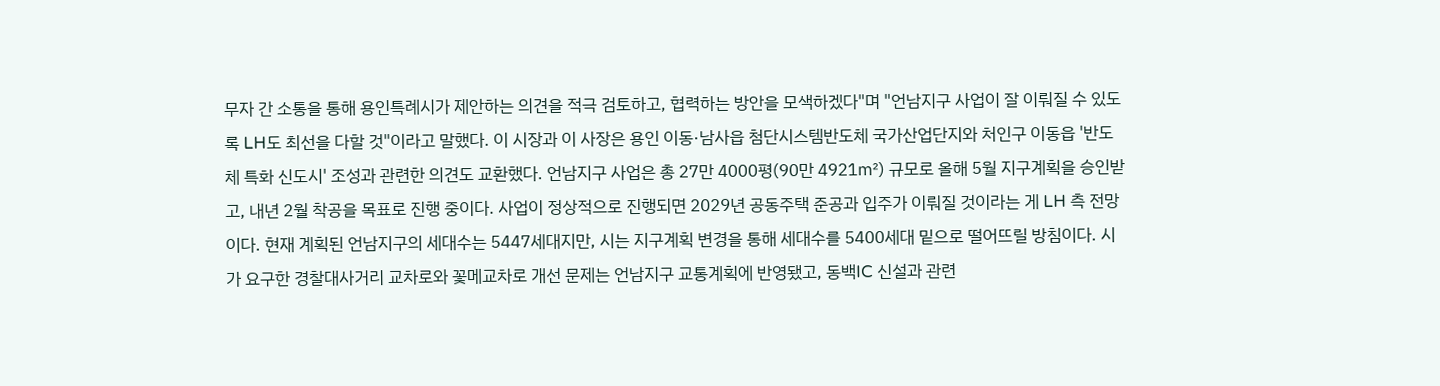무자 간 소통을 통해 용인특례시가 제안하는 의견을 적극 검토하고, 협력하는 방안을 모색하겠다"며 "언남지구 사업이 잘 이뤄질 수 있도록 LH도 최선을 다할 것"이라고 말했다. 이 시장과 이 사장은 용인 이동·남사읍 첨단시스템반도체 국가산업단지와 처인구 이동읍 '반도체 특화 신도시' 조성과 관련한 의견도 교환했다. 언남지구 사업은 총 27만 4000평(90만 4921㎡) 규모로 올해 5월 지구계획을 승인받고, 내년 2월 착공을 목표로 진행 중이다. 사업이 정상적으로 진행되면 2029년 공동주택 준공과 입주가 이뤄질 것이라는 게 LH 측 전망이다. 현재 계획된 언남지구의 세대수는 5447세대지만, 시는 지구계획 변경을 통해 세대수를 5400세대 밑으로 떨어뜨릴 방침이다. 시가 요구한 경찰대사거리 교차로와 꽃메교차로 개선 문제는 언남지구 교통계획에 반영됐고, 동백IC 신설과 관련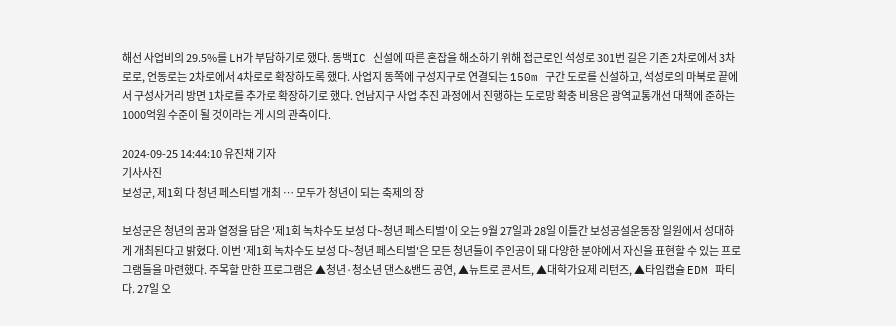해선 사업비의 29.5%를 LH가 부담하기로 했다. 동백IC 신설에 따른 혼잡을 해소하기 위해 접근로인 석성로 301번 길은 기존 2차로에서 3차로로, 언동로는 2차로에서 4차로로 확장하도록 했다. 사업지 동쪽에 구성지구로 연결되는 150m 구간 도로를 신설하고, 석성로의 마북로 끝에서 구성사거리 방면 1차로를 추가로 확장하기로 했다. 언남지구 사업 추진 과정에서 진행하는 도로망 확충 비용은 광역교통개선 대책에 준하는 1000억원 수준이 될 것이라는 게 시의 관측이다.

2024-09-25 14:44:10 유진채 기자
기사사진
보성군, 제1회 다 청년 페스티벌 개최 … 모두가 청년이 되는 축제의 장

보성군은 청년의 꿈과 열정을 담은 '제1회 녹차수도 보성 다~청년 페스티벌'이 오는 9월 27일과 28일 이틀간 보성공설운동장 일원에서 성대하게 개최된다고 밝혔다. 이번 '제1회 녹차수도 보성 다~청년 페스티벌'은 모든 청년들이 주인공이 돼 다양한 분야에서 자신을 표현할 수 있는 프로그램들을 마련했다. 주목할 만한 프로그램은 ▲청년·청소년 댄스&밴드 공연, ▲뉴트로 콘서트, ▲대학가요제 리턴즈, ▲타임캡슐 EDM 파티다. 27일 오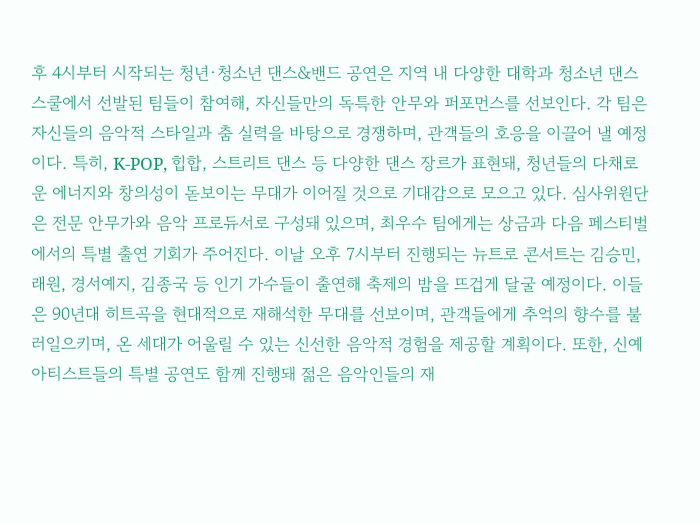후 4시부터 시작되는 청년·청소년 댄스&밴드 공연은 지역 내 다양한 대학과 청소년 댄스 스쿨에서 선발된 팀들이 참여해, 자신들만의 독특한 안무와 퍼포먼스를 선보인다. 각 팀은 자신들의 음악적 스타일과 춤 실력을 바탕으로 경쟁하며, 관객들의 호응을 이끌어 낼 예정이다. 특히, K-POP, 힙합, 스트리트 댄스 등 다양한 댄스 장르가 표현돼, 청년들의 다채로운 에너지와 창의성이 돋보이는 무대가 이어질 것으로 기대감으로 모으고 있다. 심사위원단은 전문 안무가와 음악 프로듀서로 구성돼 있으며, 최우수 팀에게는 상금과 다음 페스티벌에서의 특별 출연 기회가 주어진다. 이날 오후 7시부터 진행되는 뉴트로 콘서트는 김승민, 래원, 경서예지, 김종국 등 인기 가수들이 출연해 축제의 밤을 뜨겁게 달굴 예정이다. 이들은 90년대 히트곡을 현대적으로 재해석한 무대를 선보이며, 관객들에게 추억의 향수를 불러일으키며, 온 세대가 어울릴 수 있는 신선한 음악적 경험을 제공할 계획이다. 또한, 신예 아티스트들의 특별 공연도 함께 진행돼 젊은 음악인들의 재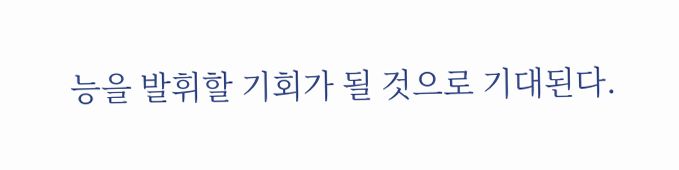능을 발휘할 기회가 될 것으로 기대된다.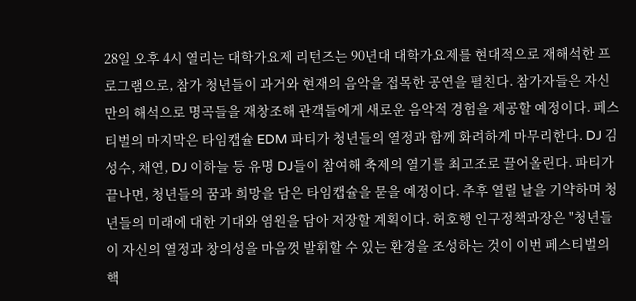28일 오후 4시 열리는 대학가요제 리턴즈는 90년대 대학가요제를 현대적으로 재해석한 프로그램으로, 참가 청년들이 과거와 현재의 음악을 접목한 공연을 펼친다. 참가자들은 자신만의 해석으로 명곡들을 재창조해 관객들에게 새로운 음악적 경험을 제공할 예정이다. 페스티벌의 마지막은 타임캡슐 EDM 파티가 청년들의 열정과 함께 화려하게 마무리한다. DJ 김성수, 채연, DJ 이하늘 등 유명 DJ들이 참여해 축제의 열기를 최고조로 끌어올린다. 파티가 끝나면, 청년들의 꿈과 희망을 담은 타임캡슐을 묻을 예정이다. 추후 열릴 날을 기약하며 청년들의 미래에 대한 기대와 염원을 담아 저장할 계획이다. 허호행 인구정책과장은 "청년들이 자신의 열정과 창의성을 마음껏 발휘할 수 있는 환경을 조성하는 것이 이번 페스티벌의 핵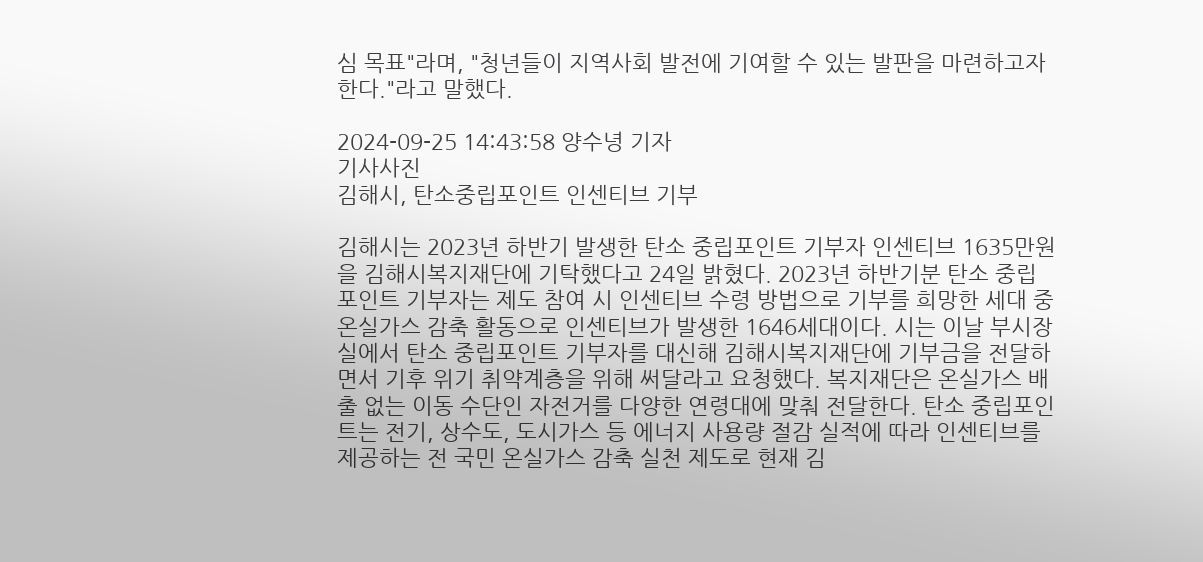심 목표"라며, "청년들이 지역사회 발전에 기여할 수 있는 발판을 마련하고자 한다."라고 말했다.

2024-09-25 14:43:58 양수녕 기자
기사사진
김해시, 탄소중립포인트 인센티브 기부

김해시는 2023년 하반기 발생한 탄소 중립포인트 기부자 인센티브 1635만원을 김해시복지재단에 기탁했다고 24일 밝혔다. 2023년 하반기분 탄소 중립포인트 기부자는 제도 참여 시 인센티브 수령 방법으로 기부를 희망한 세대 중 온실가스 감축 활동으로 인센티브가 발생한 1646세대이다. 시는 이날 부시장실에서 탄소 중립포인트 기부자를 대신해 김해시복지재단에 기부금을 전달하면서 기후 위기 취약계층을 위해 써달라고 요청했다. 복지재단은 온실가스 배출 없는 이동 수단인 자전거를 다양한 연령대에 맞춰 전달한다. 탄소 중립포인트는 전기, 상수도, 도시가스 등 에너지 사용량 절감 실적에 따라 인센티브를 제공하는 전 국민 온실가스 감축 실천 제도로 현재 김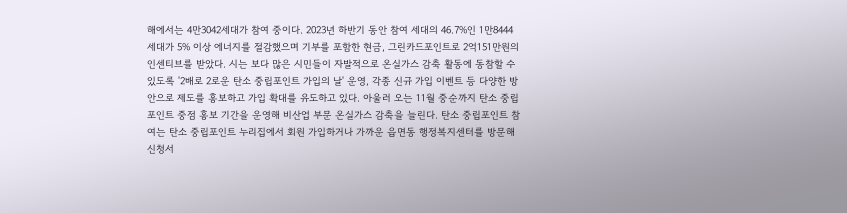해에서는 4만3042세대가 참여 중이다. 2023년 하반기 동안 참여 세대의 46.7%인 1만8444세대가 5% 이상 에너지를 절감했으며 기부를 포함한 현금, 그린카드포인트로 2억151만원의 인센티브를 받았다. 시는 보다 많은 시민들이 자발적으로 온실가스 감축 활동에 동참할 수 있도록 '2배로 2로운 탄소 중립포인트 가입의 날' 운영, 각종 신규 가입 이벤트 등 다양한 방안으로 제도를 홍보하고 가입 확대를 유도하고 있다. 아울러 오는 11월 중순까지 탄소 중립포인트 중점 홍보 기간을 운영해 비산업 부문 온실가스 감축을 늘린다. 탄소 중립포인트 참여는 탄소 중립포인트 누리집에서 회원 가입하거나 가까운 읍면동 행정복지센터를 방문해 신청서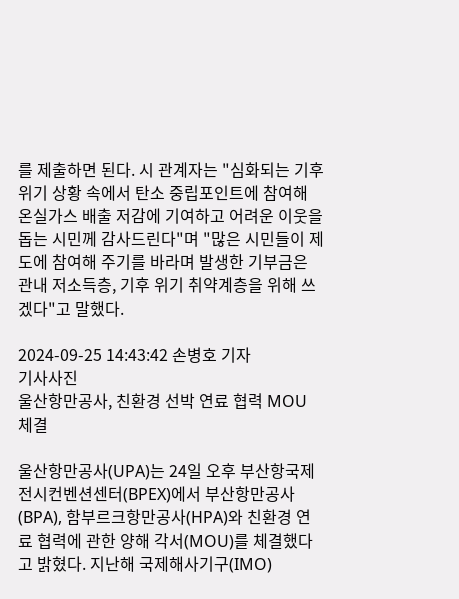를 제출하면 된다. 시 관계자는 "심화되는 기후 위기 상황 속에서 탄소 중립포인트에 참여해 온실가스 배출 저감에 기여하고 어려운 이웃을 돕는 시민께 감사드린다"며 "많은 시민들이 제도에 참여해 주기를 바라며 발생한 기부금은 관내 저소득층, 기후 위기 취약계층을 위해 쓰겠다"고 말했다.

2024-09-25 14:43:42 손병호 기자
기사사진
울산항만공사, 친환경 선박 연료 협력 MOU 체결

울산항만공사(UPA)는 24일 오후 부산항국제전시컨벤션센터(BPEX)에서 부산항만공사(BPA), 함부르크항만공사(HPA)와 친환경 연료 협력에 관한 양해 각서(MOU)를 체결했다고 밝혔다. 지난해 국제해사기구(IMO)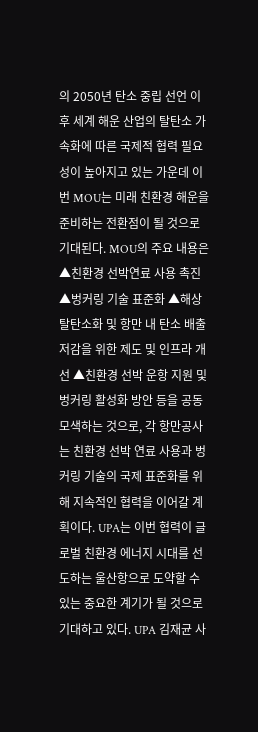의 2050년 탄소 중립 선언 이후 세계 해운 산업의 탈탄소 가속화에 따른 국제적 협력 필요성이 높아지고 있는 가운데 이번 MOU는 미래 친환경 해운을 준비하는 전환점이 될 것으로 기대된다. MOU의 주요 내용은 ▲친환경 선박연료 사용 촉진 ▲벙커링 기술 표준화 ▲해상 탈탄소화 및 항만 내 탄소 배출 저감을 위한 제도 및 인프라 개선 ▲친환경 선박 운항 지원 및 벙커링 활성화 방안 등을 공동 모색하는 것으로, 각 항만공사는 친환경 선박 연료 사용과 벙커링 기술의 국제 표준화를 위해 지속적인 협력을 이어갈 계획이다. UPA는 이번 협력이 글로벌 친환경 에너지 시대를 선도하는 울산항으로 도약할 수 있는 중요한 계기가 될 것으로 기대하고 있다. UPA 김재균 사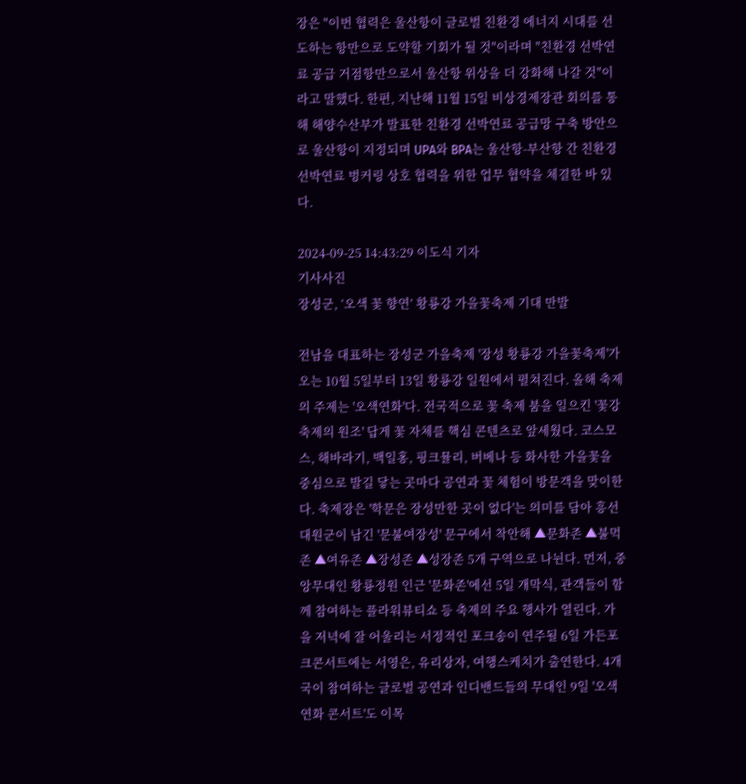장은 "이번 협력은 울산항이 글로벌 친환경 에너지 시대를 선도하는 항만으로 도약할 기회가 될 것"이라며 "친환경 선박연료 공급 거점항만으로서 울산항 위상을 더 강화해 나갈 것"이라고 말했다. 한편, 지난해 11월 15일 비상경제장관 회의를 통해 해양수산부가 발표한 친환경 선박연료 공급망 구축 방안으로 울산항이 지정되며 UPA와 BPA는 울산항-부산항 간 친환경 선박연료 벙커링 상호 협력을 위한 업무 협약을 체결한 바 있다.

2024-09-25 14:43:29 이도식 기자
기사사진
장성군, ‘오색 꽃 향연’ 황룡강 가을꽃축제 기대 만발

전남을 대표하는 장성군 가을축제 '장성 황룡강 가을꽃축제'가 오는 10월 5일부터 13일 황룡강 일원에서 펼쳐진다. 올해 축제의 주제는 '오색연화'다. 전국적으로 꽃 축제 붐을 일으킨 '꽃강 축제의 원조' 답게 꽃 자체를 핵심 콘텐츠로 앞세웠다. 코스모스, 해바라기, 백일홍, 핑크뮬리, 버베나 등 화사한 가을꽃을 중심으로 발길 닿는 곳마다 공연과 꽃 체험이 방문객을 맞이한다. 축제장은 '학문은 장성만한 곳이 없다'는 의미를 담아 흥선대원군이 남긴 '문불여장성' 문구에서 착안해 ▲문화존 ▲불먹존 ▲여유존 ▲장성존 ▲성장존 5개 구역으로 나뉜다. 먼저, 중앙무대인 황룡정원 인근 '문화존'에선 5일 개막식, 관객들이 함께 참여하는 플라워뷰티쇼 등 축제의 주요 행사가 열린다. 가을 저녁에 잘 어울리는 서정적인 포크송이 연주될 6일 가든포크콘서트에는 서영은, 유리상자, 여행스케치가 출연한다. 4개국이 참여하는 글로벌 공연과 인디밴드들의 무대인 9일 '오색연화 콘서트'도 이목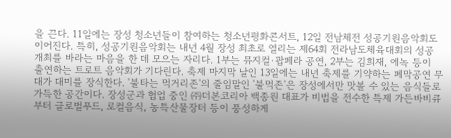을 끈다. 11일에는 장성 청소년들이 참여하는 청소년평화콘서트, 12일 전남체전 성공기원음악회도 이어진다. 특히, 성공기원음악회는 내년 4월 장성 최초로 열리는 제64회 전라남도체육대회의 성공 개최를 바라는 마음을 한 데 모으는 자리다. 1부는 뮤지컬·팝페라 공연, 2부는 김희재, 에녹 등이 출연하는 트로트 음악회가 기다린다. 축제 마지막 날인 13일에는 내년 축제를 기약하는 폐막공연 무대가 대미를 장식한다. '불타는 먹거리존'의 줄임말인 '불먹존'은 장성에서만 맛볼 수 있는 음식들로 가득한 공간이다. 장성군과 협업 중인 ㈜더본코리아 백종원 대표가 비법을 전수한 특제 가든바비큐부터 글로벌푸드, 로컬음식, 농특산물장터 등이 풍성하게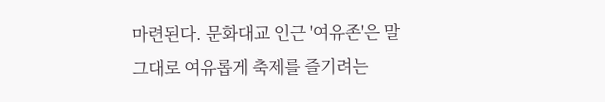마련된다. 문화대교 인근 '여유존'은 말 그대로 여유롭게 축제를 즐기려는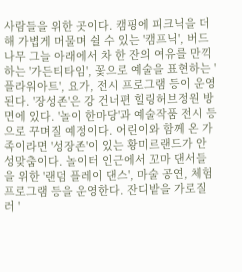사람들을 위한 곳이다. 캠핑에 피크닉을 더해 가볍게 머물며 쉴 수 있는 '캠프닉', 버드나무 그늘 아래에서 차 한 잔의 여유를 만끽하는 '가든티타임', 꽃으로 예술을 표현하는 '플라워아트', 요가, 전시 프로그램 등이 운영된다. '장성존'은 강 건너편 힐링허브정원 방면에 있다. '놀이 한마당'과 예술작품 전시 등으로 꾸며질 예정이다. 어린이와 함께 온 가족이라면 '성장존'이 있는 황미르랜드가 안성맞춤이다. 놀이터 인근에서 꼬마 댄서들을 위한 '랜덤 플레이 댄스', 마술 공연, 체험 프로그램 등을 운영한다. 잔디밭을 가로질러 '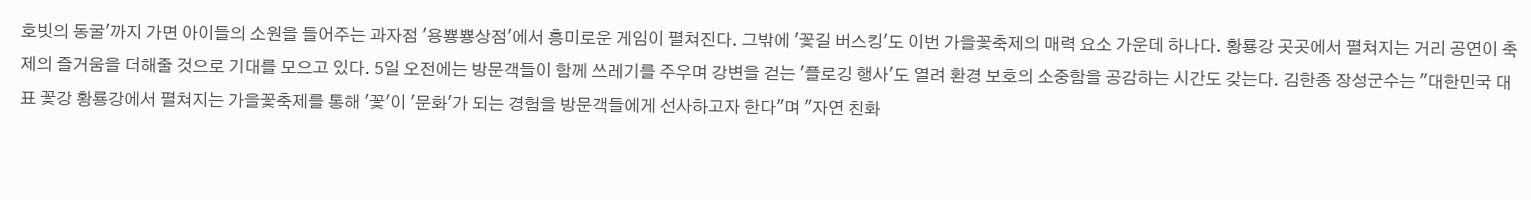호빗의 동굴'까지 가면 아이들의 소원을 들어주는 과자점 '용뿅뿅상점'에서 흥미로운 게임이 펼쳐진다. 그밖에 '꽃길 버스킹'도 이번 가을꽃축제의 매력 요소 가운데 하나다. 황룡강 곳곳에서 펼쳐지는 거리 공연이 축제의 즐거움을 더해줄 것으로 기대를 모으고 있다. 5일 오전에는 방문객들이 함께 쓰레기를 주우며 강변을 걷는 '플로깅 행사'도 열려 환경 보호의 소중함을 공감하는 시간도 갖는다. 김한종 장성군수는 "대한민국 대표 꽃강 황룡강에서 펼쳐지는 가을꽃축제를 통해 '꽃'이 '문화'가 되는 경험을 방문객들에게 선사하고자 한다"며 "자연 친화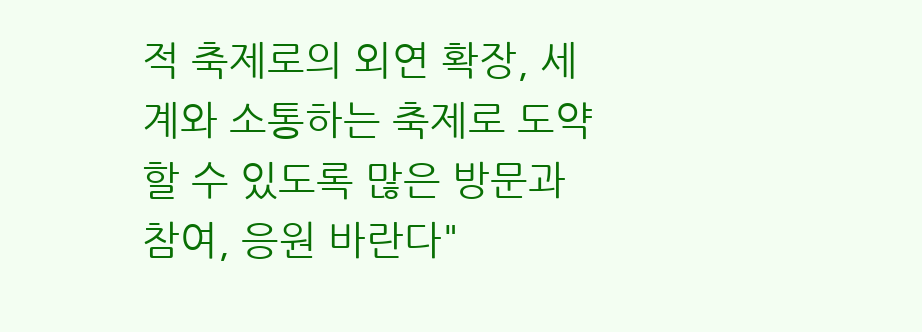적 축제로의 외연 확장, 세계와 소통하는 축제로 도약할 수 있도록 많은 방문과 참여, 응원 바란다"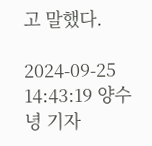고 말했다.

2024-09-25 14:43:19 양수녕 기자